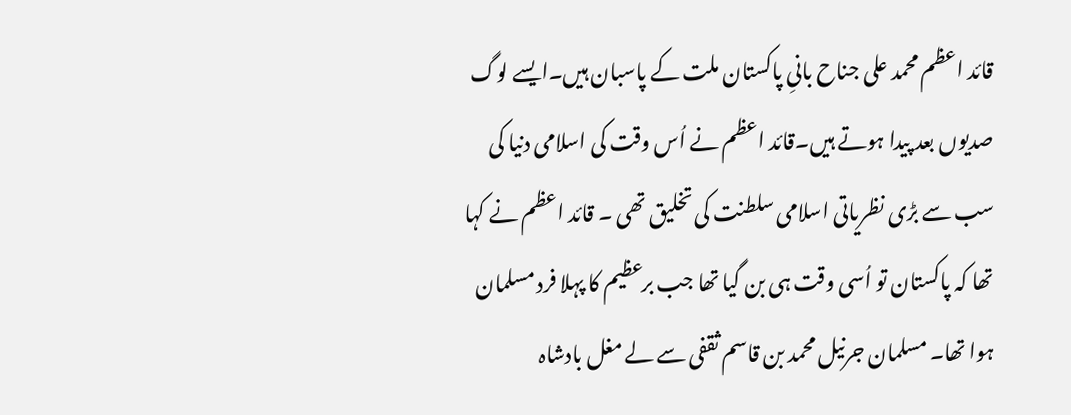قائد اعظم محمد علی جناح بانیِ پاکستان ملت کے پاسبان ہیں۔ایسے لوگ صدیوں بعد پیدا ہوتے ہیں۔قائد اعظم نے اُس وقت کی اسلامی دنیا کی سب سے بڑی نظریاتی اسلامی سلطنت کی تخلیق تھی ۔ قائد اعظم نے کہا تھا کہ پاکستان تو اُسی وقت ہی بن گیا تھا جب برعظیم کا پہلا فرد مسلمان ہوا تھا۔ مسلمان جرنیل محمد بن قاسم ثقفی سے لے مغل بادشاہ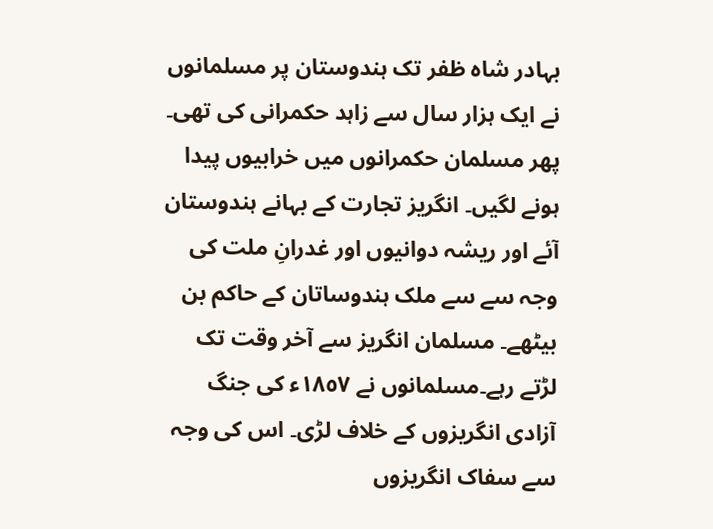بہادر شاہ ظفر تک ہندوستان پر مسلمانوں نے ایک ہزار سال سے زاہد حکمرانی کی تھی۔ پھر مسلمان حکمرانوں میں خرابیوں پیدا ہونے لگیں۔ انگریز تجارت کے بہانے ہندوستان آئے اور ریشہ دوانیوں اور غدرانِ ملت کی وجہ سے سے ملک ہندوساتان کے حاکم بن بیٹھے۔ مسلمان انگریز سے آخر وقت تک لڑتے رہے۔مسلمانوں نے ١٨٥٧ء کی جنگ آزادی انگریزوں کے خلاف لڑی۔ اس کی وجہ سے سفاک انگریزوں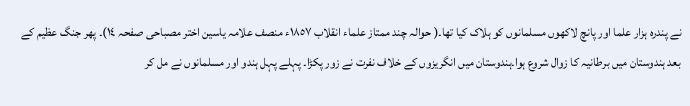نے پندرہ ہزار علما اور پانچ لاکھوں مسلمانوں کو ہلاک کیا تھا۔( حوالہ چند ممتاز علماء انقلاب ١٨٥٧ء منصف علامہ یاسین اختر مصباحی صفحہ ١٤)۔ پھر جنگ عظیم کے بعد ہندوستان میں برطانیہ کا زوال شروع ہوا۔ہندوستان میں انگریزوں کے خلاف نفرت نے زور پکڑا۔ پہلے پہل ہندو اور مسلمانوں نے مل کر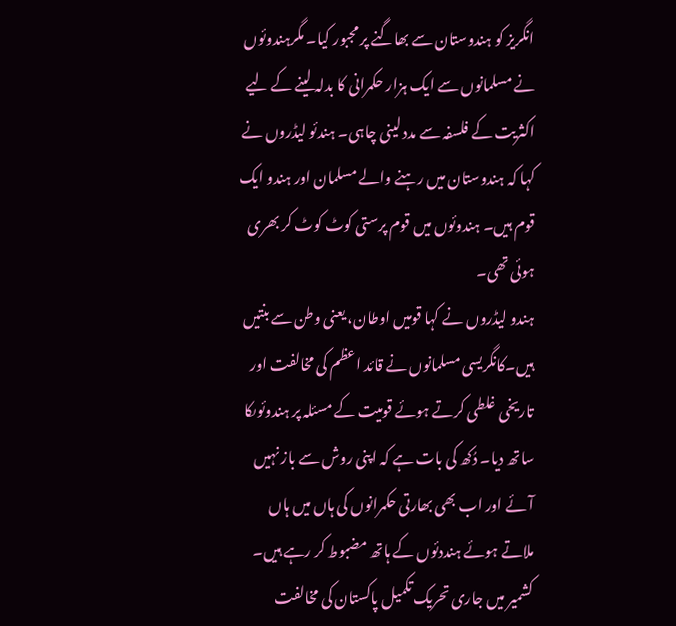انگریز کو ہندوستان سے بھاگنے پر مجبور کیا۔ مگرہندوئوں نے مسلمانوں سے ایک ہزار حکمرانی کا بدلہ لینے کے لیے اکثریت کے فلسفہ سے مدد لینی چاہی۔ ہندئو لیڈروں نے کہا کہ ہندوستان میں رہنے والے مسلمان اور ہندو ایک قوم ہیں۔ ہندوئوں میں قوم پرستی کوٹ کوٹ کر بھری ہوئی تھی۔
ہندو لیڈروں نے کہا قومیں اوطان، یعنی وطن سے بنتیں ہیں۔کانگریسی مسلمانوں نے قائد اعظم کی مخالفت اور تاریخی غلطی کرتے ہوئے قومیت کے مسئلہ پر ہندوئوںکا ساتھ دیا۔ دُکھ کی بات ہے کہ اپنی روش سے باز نہیں آئے اور اب بھی بھارتی حکمرانوں کی ہاں میں ہاں ملاتے ہوئے ہنددئوں کے ہاتھ مضبوط کر رہے ہیں۔ کشمیر میں جاری تحریک تکمیل پاکستان کی مخالفت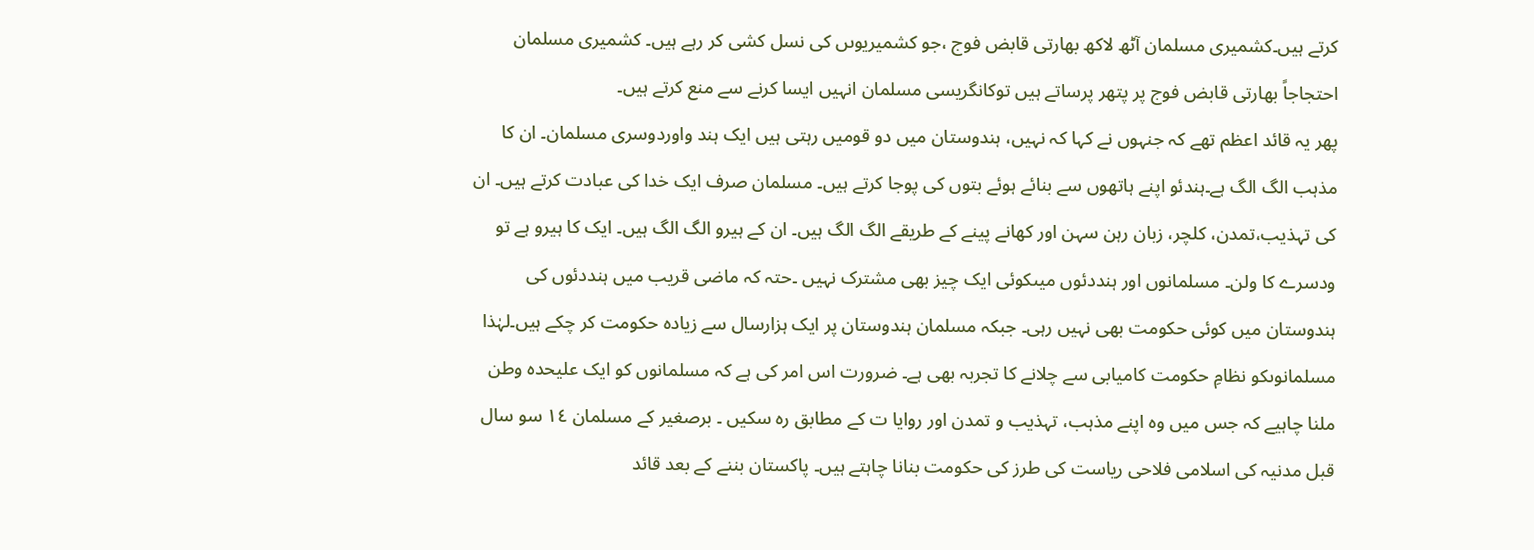کرتے ہیں۔کشمیری مسلمان آٹھ لاکھ بھارتی قابض فوج ،جو کشمیریوںں کی نسل کشی کر رہے ہیں۔ کشمیری مسلمان احتجاجاً بھارتی قابض فوج پر پتھر پرساتے ہیں توکانگریسی مسلمان انہیں ایسا کرنے سے منع کرتے ہیں۔
پھر یہ قائد اعظم تھے کہ جنہوں نے کہا کہ نہیں، ہندوستان میں دو قومیں رہتی ہیں ایک ہند واوردوسری مسلمان۔ ان کا مذہب الگ الگ ہے۔ہندئو اپنے ہاتھوں سے بنائے ہوئے بتوں کی پوجا کرتے ہیں۔ مسلمان صرف ایک خدا کی عبادت کرتے ہیں۔ ان کی تہذیب،تمدن، کلچر، زبان رہن سہن اور کھانے پینے کے طریقے الگ الگ ہیں۔ ان کے ہیرو الگ الگ ہیں۔ ایک کا ہیرو ہے تو ودسرے کا ولن۔ مسلمانوں اور ہنددئوں میںکوئی ایک چیز بھی مشترک نہیں ۔حتہ کہ ماضی قریب میں ہنددئوں کی ہندوستان میں کوئی حکومت بھی نہیں رہی۔ جبکہ مسلمان ہندوستان پر ایک ہزارسال سے زیادہ حکومت کر چکے ہیں۔لہٰذا مسلمانوںکو نظامِ حکومت کامیابی سے چلانے کا تجربہ بھی ہے۔ ضرورت اس امر کی ہے کہ مسلمانوں کو ایک علیحدہ وطن ملنا چاہیے کہ جس میں وہ اپنے مذہب، تہذیب و تمدن اور روایا ت کے مطابق رہ سکیں ۔ برصغیر کے مسلمان ١٤ سو سال قبل مدنیہ کی اسلامی فلاحی ریاست کی طرز کی حکومت بنانا چاہتے ہیں۔ پاکستان بننے کے بعد قائد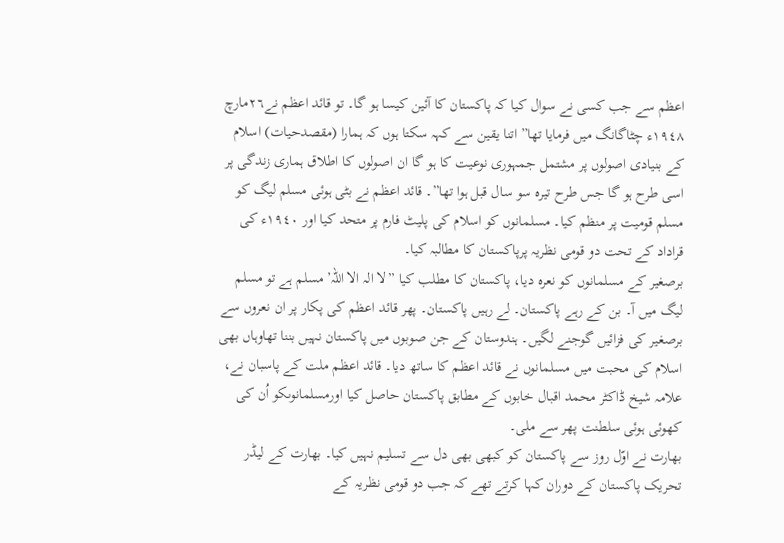اعظم سے جب کسی نے سوال کیا کہ پاکستان کا آئین کیسا ہو گا۔ تو قائد اعظم نے٢٦مارچ ١٩٤٨ء چٹاگانگ میں فرمایا تھا” اتنا یقین سے کہہ سکتا ہوں کہ ہمارا (مقصدحیات) اسلام کے بنیادی اصولوں پر مشتمل جمہوری نوعیت کا ہو گا ان اصولوں کا اطلاق ہماری زندگی پر اسی طرح ہو گا جس طرح تیرہ سو سال قبل ہوا تھا”۔ قائد اعظم نے بٹی ہوئی مسلم لیگ کو مسلم قومیت پر منظم کیا۔ مسلمانوں کو اسلام کی پلیٹ فارم پر متحد کیا اور ١٩٤٠ء کی قراداد کے تحت دو قومی نظریہ پرپاکستان کا مطالبہ کیا۔
برصغیر کے مسلمانوں کو نعرہ دیا، پاکستان کا مطلب کیا ”لا الہ الا اللہ’ مسلم ہے تو مسلم لیگ میں آ۔ بن کے رہے پاکستان۔ لے رہیں پاکستان۔ پھر قائد اعظم کی پکار پر ان نعروں سے برصغیر کی فزائیں گوجنے لگیں۔ ہندوستان کے جن صوبوں میں پاکستان نہیں بننا تھاوہاں بھی اسلام کی محبت میں مسلمانوں نے قائد اعظم کا ساتھ دیا۔ قائد اعظم ملت کے پاسبان نے، علامہ شیخ ڈاکٹر محمد اقبال خابوں کے مطابق پاکستان حاصل کیا اورمسلمانوںکو اُن کی کھوئی ہوئی سلطنت پھر سے ملی۔
بھارت نے اوّل روز سے پاکستان کو کبھی بھی دل سے تسلیم نہیں کیا۔ بھارت کے لیڈر تحریک پاکستان کے دوران کہا کرتے تھے کہ جب دو قومی نظریہ کے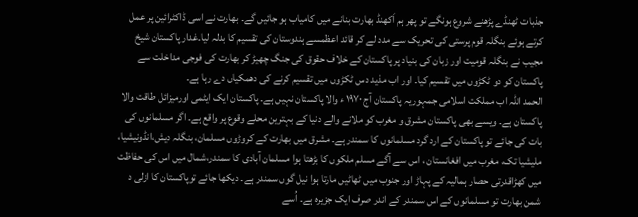جذبات ٹھنڈے پڑھنے شروع ہونگے تو پھر ہم اَکھنڈ بھارت بنانے میں کامیاب ہو جائیں گے۔ بھارت نے اسی ڈاکٹرائین پر عمل کرتے ہوئے بنگلہ قوم پرستی کی تحریک سے مدد لے کر قائد اعظمسے ہندوستان کی تقسیم کا بدلہ لیا۔غدار پاکستان شیخ مجیب نے بنگلہ قومیت اور زبان کی بنیاد پر پاکستان کے خلاف حقوق کی جنگ چھیڑ کر بھارت کی فوجی مداخلت سے پاکستان کو دو ٹکڑوں میں تقسیم کیا۔ اور اب مذید دس ٹکڑوں میں تقسیم کرنے کی دھمکیاں دے رہا ہے۔
الحمد اللہ اب مملکت اسلامی جمہوریہ پاکستان آج ١٩٧٠ ء والا پاکستان نہیں ہے۔ پاکستان ایک ایٹمی اورمیزائل طاقت والا پاکستان ہے۔ ویسے بھی پاکستان مشرق و مغرب کو ملانے والے دنیا کے بہترین محلے وقوع پر واقع ہے۔ اگر مسلمانوں کی بات کی جائے تو پاکستان کے ارد گرد مسلمانوں کا سمندر ہے۔ مشرق میں بھارت کے کروڑوں مسلمان، بنگلہ دیش،انڈونیشیا، ملیشیا تک، مغرب میں افغانستان ، اس سے آگے مسلم ملکوں کا بڑھتا ہوا مسلمان آبادی کا سمندر،شمال میں اس کی حفاظت میں کھڑاقدرتی حصار ہمالیہ کے پہاڑ اور جنوب میں ٹھاٹیں مارتا ہوا نیل گوں سمندر ہے۔ دیکھا جائے توپاکستان کا ازلی د شمن بھارت تو مسلمانوں کے اس سمندر کے اندر صرف ایک جزیرہ ہے۔ اُسے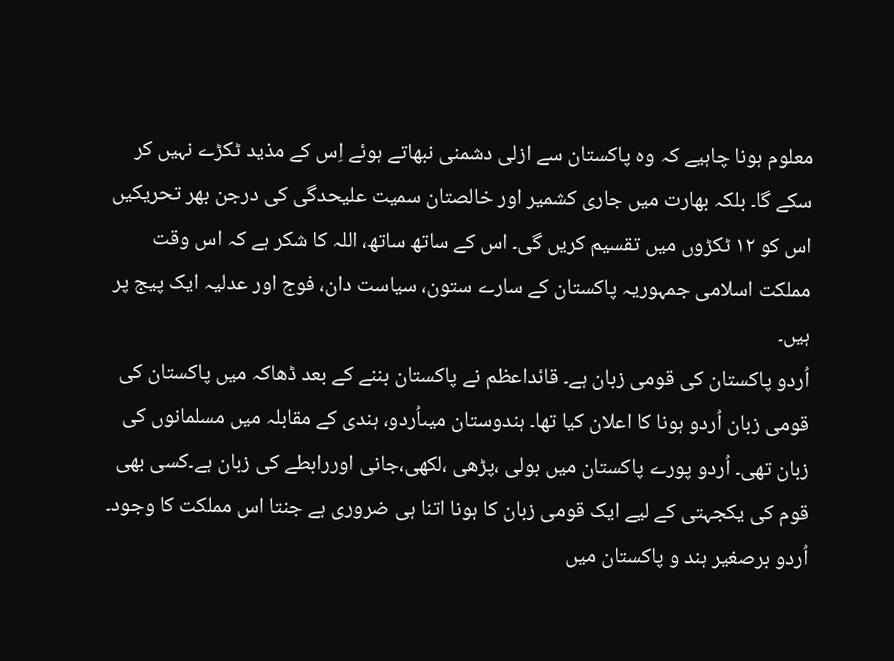معلوم ہونا چاہیے کہ وہ پاکستان سے ازلی دشمنی نبھاتے ہوئے اِس کے مذید ٹکڑے نہیں کر سکے گا۔ بلکہ بھارت میں جاری کشمیر اور خالصتان سمیت علیحدگی کی درجن بھر تحریکیں اس کو ١٢ ٹکڑوں میں تقسیم کریں گی۔ اس کے ساتھ ساتھ، اللہ کا شکر ہے کہ اس وقت مملکت اسلامی جمہوریہ پاکستان کے سارے ستون، سیاست دان، فوج اور عدلیہ ایک پیج پر ہیں۔
اُردو پاکستان کی قومی زبان ہے۔ قائداعظم نے پاکستان بننے کے بعد ڈھاکہ میں پاکستان کی قومی زبان اُردو ہونا کا اعلان کیا تھا۔ ہندوستان میںاُردو، ہندی کے مقابلہ میں مسلمانوں کی زبان تھی۔ اُردو پورے پاکستان میں بولی ،پڑھی ،لکھی،جانی اوررابطے کی زبان ہے۔کسی بھی قوم کی یکجہتی کے لیے ایک قومی زبان کا ہونا اتنا ہی ضروری ہے جنتا اس مملکت کا وجود۔ اُردو برصغیر ہند و پاکستان میں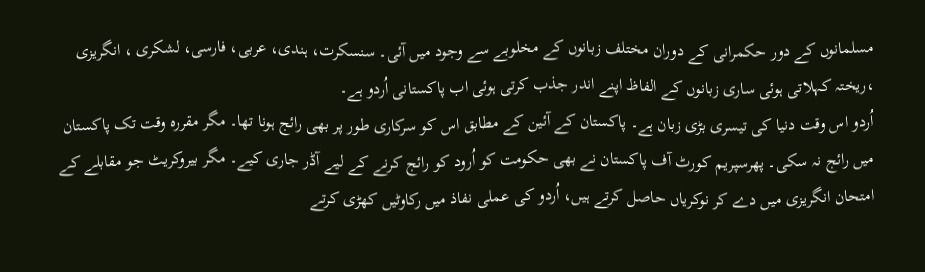مسلمانوں کے دور حکمرانی کے دوران مختلف زبانوں کے مخلوبے سے وجود میں آئی۔ سنسکرت، ہندی، عربی، فارسی، لشکری ، انگریزی ،ریختہ کہلاتی ہوئی ساری زبانوں کے الفاظ اپنے اندر جذب کرتی ہوئی اب پاکستانی اُردو ہے۔
اُردو اس وقت دنیا کی تیسری بڑی زبان ہے۔ پاکستان کے آئین کے مطابق اس کو سرکاری طور پر بھی رائج ہونا تھا۔ مگر مقررہ وقت تک پاکستان میں رائج نہ سکی۔ پھرسپریم کورٹ آف پاکستان نے بھی حکومت کو اُرود کو رائج کرنے کے لیے آڈر جاری کیے۔ مگر بیروکریٹ جو مقابلے کے امتحان انگریزی میں دے کر نوکریاں حاصل کرتے ہیں، اُردو کی عملی نفاذ میں رکاوٹیں کھڑی کرتے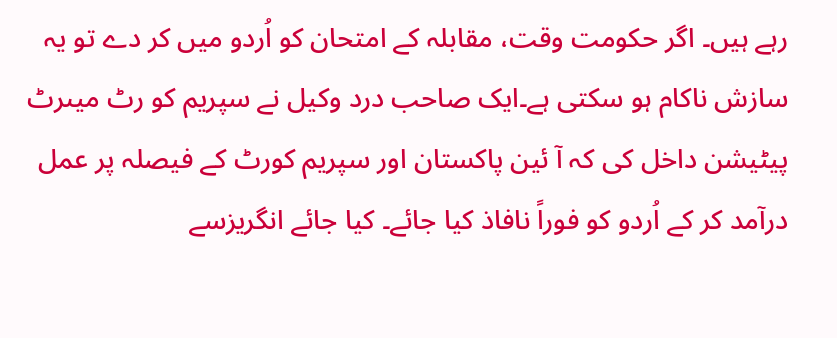رہے ہیں۔ اگر حکومت وقت، مقابلہ کے امتحان کو اُردو میں کر دے تو یہ سازش ناکام ہو سکتی ہے۔ایک صاحب درد وکیل نے سپریم کو رٹ میںرٹ پیٹیشن داخل کی کہ آ ئین پاکستان اور سپریم کورٹ کے فیصلہ پر عمل درآمد کر کے اُردو کو فوراً نافاذ کیا جائے۔ کیا جائے انگریزسے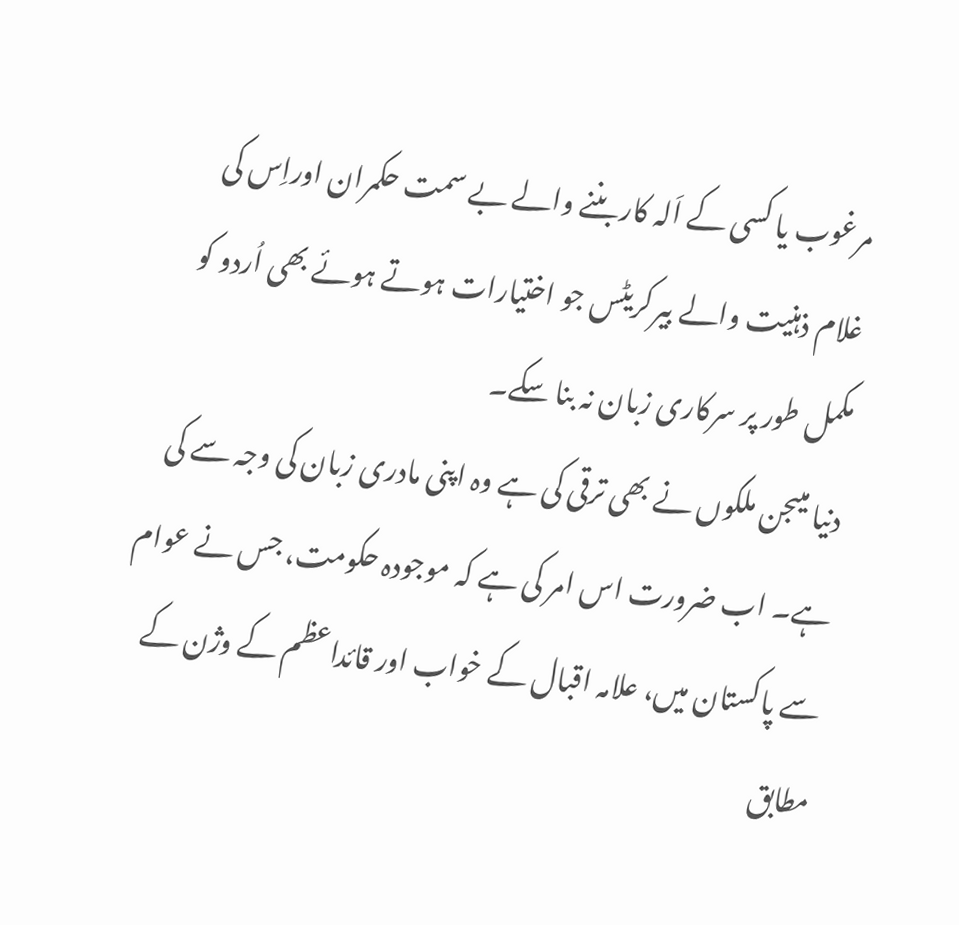مرغوب یا کسی کے اَلہ کار بننے والے بے سمت حکمران اوراِس کی غلام ذہنیت والے بیرکریٹس جو اختیارات ہوتے ہوئے بھی اُردو کو مکمل طور پر سرکاری زبان نہ بنا سکے۔
دنیا میںجن ملکوں نے بھی ترقی کی ہے وہ اپنی مادری زبان کی وجہ سے کی ہے۔ اب ضرورت اس امر کی ہے کہ موجودہ حکومت، جس نے عوام سے پاکستان میں، علامہ اقبال کے خواب اور قائداعظم کے وژن کے مطابق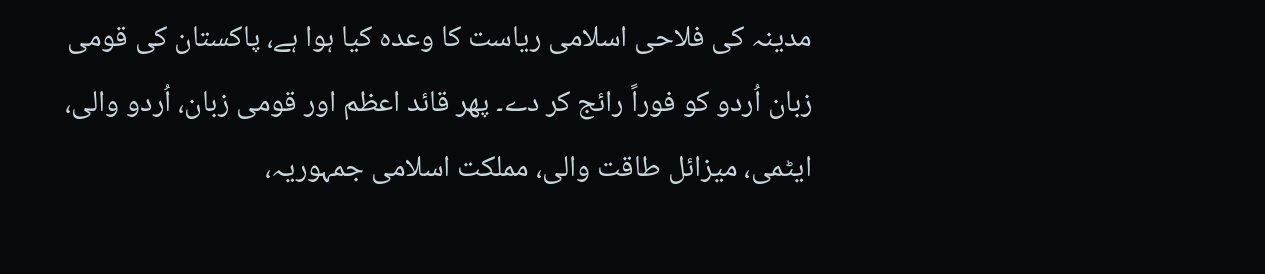مدینہ کی فلاحی اسلامی ریاست کا وعدہ کیا ہوا ہے، پاکستان کی قومی زبان اُردو کو فوراً رائج کر دے۔ پھر قائد اعظم اور قومی زبان، اُردو والی، ایٹمی، میزائل طاقت والی، مملکت اسلامی جمہوریہ،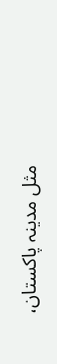مثل مدینہ پاکستان،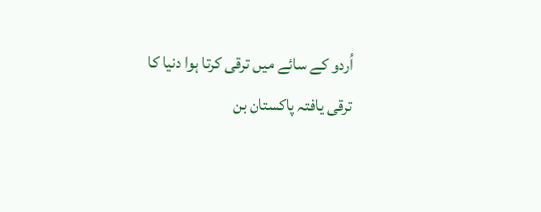اُردو کے سائے میں ترقی کرتا ہوا دنیا کا ترقی یافتہ پاکستان بن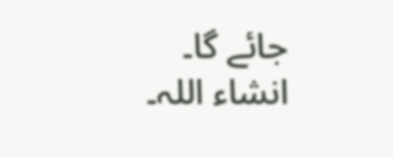جائے گا۔ انشاء اللہ۔